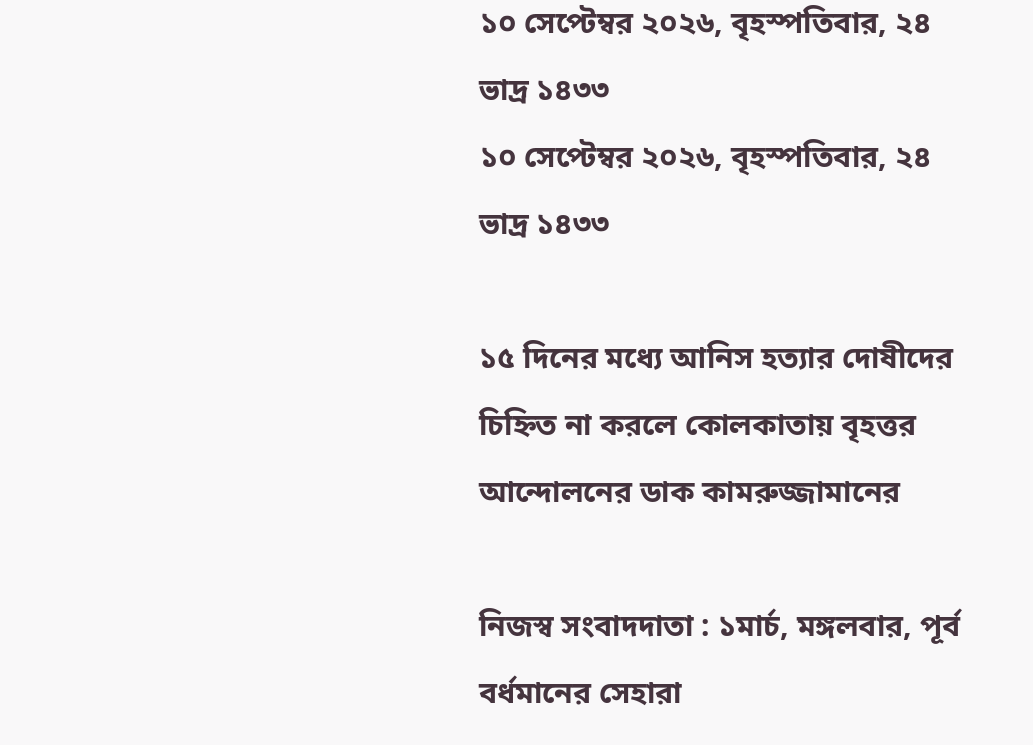১০ সেপ্টেম্বর ২০২৬, বৃহস্পতিবার, ২৪ ভাদ্র ১৪৩৩
১০ সেপ্টেম্বর ২০২৬, বৃহস্পতিবার, ২৪ ভাদ্র ১৪৩৩

১৫ দিনের মধ্যে আনিস হত্যার দোষীদের চিহ্নিত না করলে কোলকাতায় বৃহত্তর আন্দোলনের ডাক কামরুজ্জামানের

নিজস্ব সংবাদদাতা : ১মার্চ, মঙ্গলবার, পূর্ব বর্ধমানের সেহারা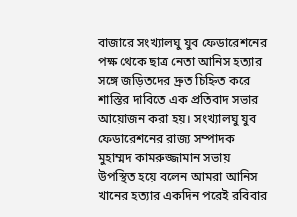বাজারে সংখ্যালঘু যুব ফেডারেশনের পক্ষ থেকে ছাত্র নেতা আনিস হত্যার সঙ্গে জড়িতদের দ্রুত চিহ্নিত করে শাস্তির দাবিতে এক প্রতিবাদ সভার আয়োজন করা হয়। সংখ্যালঘু যুব ফেডারেশনের রাজ্য সম্পাদক মুহাম্মদ কামরুজ্জামান সভায় উপস্থিত হয়ে বলেন আমরা আনিস খানের হত্যার একদিন পরেই রবিবার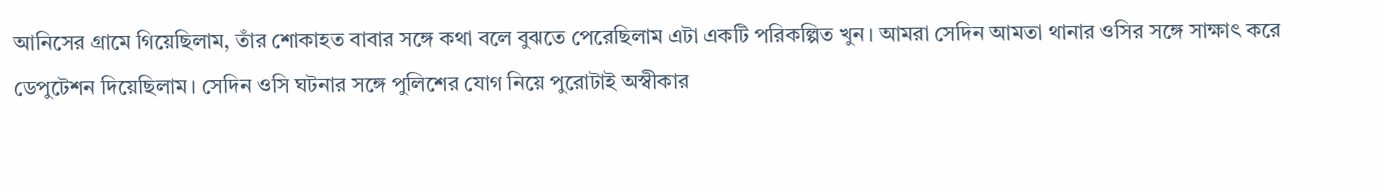আনিসের গ্রামে গিয়েছিলাম, তাঁর শোকাহত বাবার সঙ্গে কথা বলে বুঝতে পেরেছিলাম এটা একটি পরিকল্পিত খুন। আমরা সেদিন আমতা থানার ওসির সঙ্গে সাক্ষাৎ করে ডেপুটেশন দিয়েছিলাম। সেদিন ওসি ঘটনার সঙ্গে পুলিশের যোগ নিয়ে পুরোটাই অস্বীকার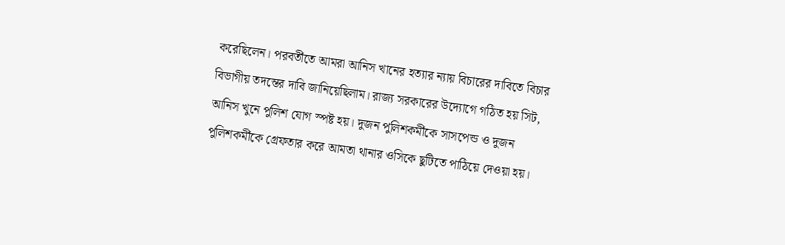করেছিলেন। পরবর্তীতে আমরা আনিস খানের হত্যার ন্যায় বিচারের দাবিতে বিচার বিভাগীয় তদন্তের দাবি জানিয়েছিলাম। রাজ্য সরকারের উদ্যোগে গঠিত হয় সিট, আনিস খুনে পুলিশ যোগ স্পষ্ট হয়। দুজন পুলিশকর্মীকে সাসপেন্ড ও দুজন পুলিশকর্মীকে গ্রেফতার করে আমতা থানার ওসিকে ছুটিতে পাঠিয়ে দেওয়া হয়।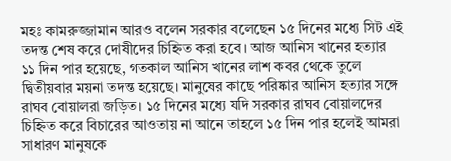মহঃ কামরুজ্জামান আরও বলেন সরকার বলেছেন ১৫ দিনের মধ্যে সিট এই তদন্ত শেষ করে দোষীদের চিহ্নিত করা হবে। আজ আনিস খানের হত্যার ১১ দিন পার হয়েছে, গতকাল আনিস খানের লাশ কবর থেকে তুলে দ্বিতীয়বার ময়না তদন্ত হয়েছে। মানুষের কাছে পরিষ্কার আনিস হত্যার সঙ্গে রাঘব বোয়ালরা জড়িত। ১৫ দিনের মধ্যে যদি সরকার রাঘব বোয়ালদের চিহ্নিত করে বিচারের আওতায় না আনে তাহলে ১৫ দিন পার হলেই আমরা সাধারণ মানুষকে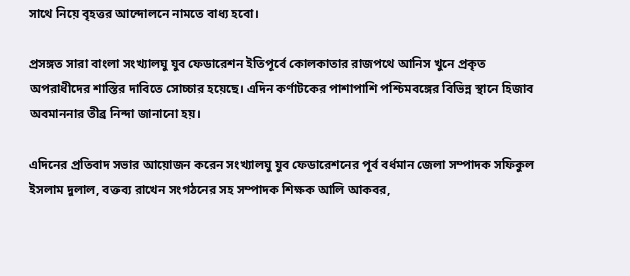সাথে নিয়ে বৃহত্তর আন্দোলনে নামতে বাধ্য হবো।

প্রসঙ্গত সারা বাংলা সংখ্যালঘু যুব ফেডারেশন ইতিপূর্বে কোলকাতার রাজপথে আনিস খুনে প্রকৃত অপরাধীদের শাস্তির দাবিতে সোচ্চার হয়েছে। এদিন কর্ণাটকের পাশাপাশি পশ্চিমবঙ্গের বিভিন্ন স্থানে হিজাব অবমাননার তীব্র নিন্দা জানানো হয়।

এদিনের প্রতিবাদ সভার আয়োজন করেন সংখ্যালঘু যুব ফেডারেশনের পূর্ব বর্ধমান জেলা সম্পাদক সফিকুল ইসলাম দুলাল, বক্তব্য রাখেন সংগঠনের সহ সম্পাদক শিক্ষক আলি আকবর,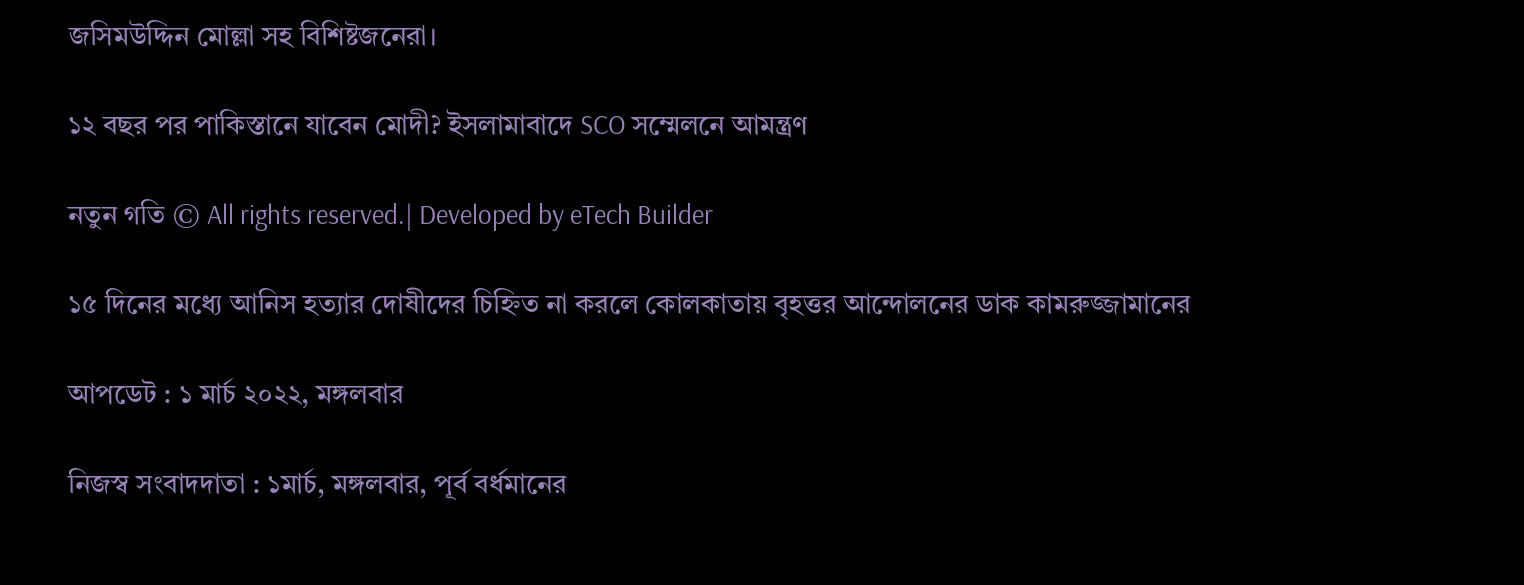জসিমউদ্দিন মোল্লা সহ বিশিষ্টজনেরা।

১২ বছর পর পাকিস্তানে যাবেন মোদী? ইসলামাবাদে SCO সম্মেলনে আমন্ত্রণ

নতুন গতি © All rights reserved.| Developed by eTech Builder

১৫ দিনের মধ্যে আনিস হত্যার দোষীদের চিহ্নিত না করলে কোলকাতায় বৃহত্তর আন্দোলনের ডাক কামরুজ্জামানের

আপডেট : ১ মার্চ ২০২২, মঙ্গলবার

নিজস্ব সংবাদদাতা : ১মার্চ, মঙ্গলবার, পূর্ব বর্ধমানের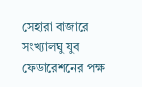সেহারা বাজারে সংখ্যালঘু যুব ফেডারেশনের পক্ষ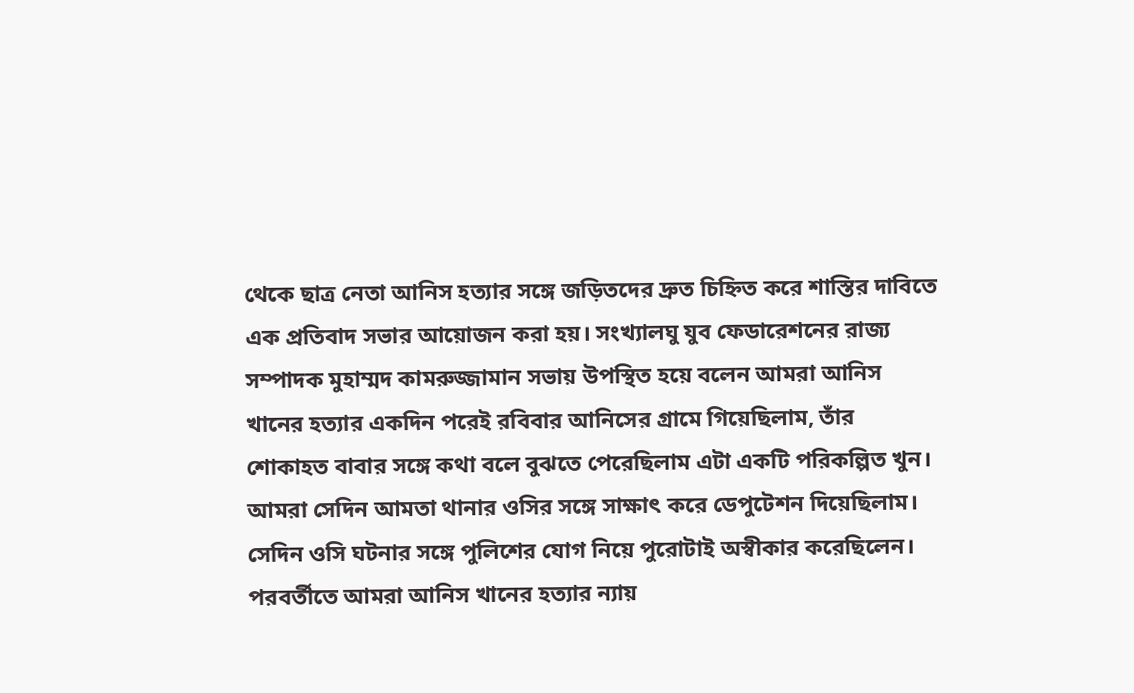থেকে ছাত্র নেতা আনিস হত্যার সঙ্গে জড়িতদের দ্রুত চিহ্নিত করে শাস্তির দাবিতে এক প্রতিবাদ সভার আয়োজন করা হয়। সংখ্যালঘু যুব ফেডারেশনের রাজ্য সম্পাদক মুহাম্মদ কামরুজ্জামান সভায় উপস্থিত হয়ে বলেন আমরা আনিস খানের হত্যার একদিন পরেই রবিবার আনিসের গ্রামে গিয়েছিলাম, তাঁর শোকাহত বাবার সঙ্গে কথা বলে বুঝতে পেরেছিলাম এটা একটি পরিকল্পিত খুন। আমরা সেদিন আমতা থানার ওসির সঙ্গে সাক্ষাৎ করে ডেপুটেশন দিয়েছিলাম। সেদিন ওসি ঘটনার সঙ্গে পুলিশের যোগ নিয়ে পুরোটাই অস্বীকার করেছিলেন। পরবর্তীতে আমরা আনিস খানের হত্যার ন্যায়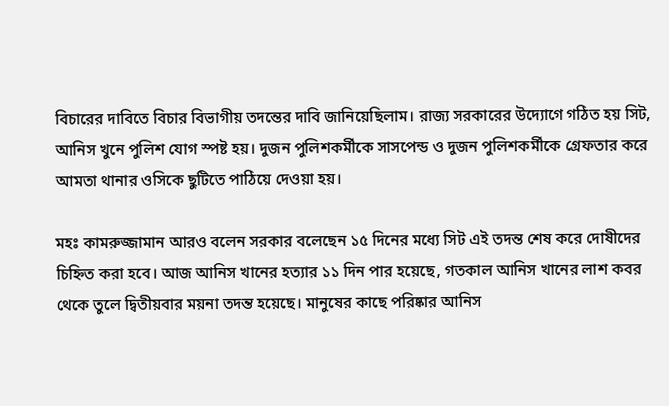বিচারের দাবিতে বিচার বিভাগীয় তদন্তের দাবি জানিয়েছিলাম। রাজ্য সরকারের উদ্যোগে গঠিত হয় সিট, আনিস খুনে পুলিশ যোগ স্পষ্ট হয়। দুজন পুলিশকর্মীকে সাসপেন্ড ও দুজন পুলিশকর্মীকে গ্রেফতার করে আমতা থানার ওসিকে ছুটিতে পাঠিয়ে দেওয়া হয়।

মহঃ কামরুজ্জামান আরও বলেন সরকার বলেছেন ১৫ দিনের মধ্যে সিট এই তদন্ত শেষ করে দোষীদের চিহ্নিত করা হবে। আজ আনিস খানের হত্যার ১১ দিন পার হয়েছে, গতকাল আনিস খানের লাশ কবর থেকে তুলে দ্বিতীয়বার ময়না তদন্ত হয়েছে। মানুষের কাছে পরিষ্কার আনিস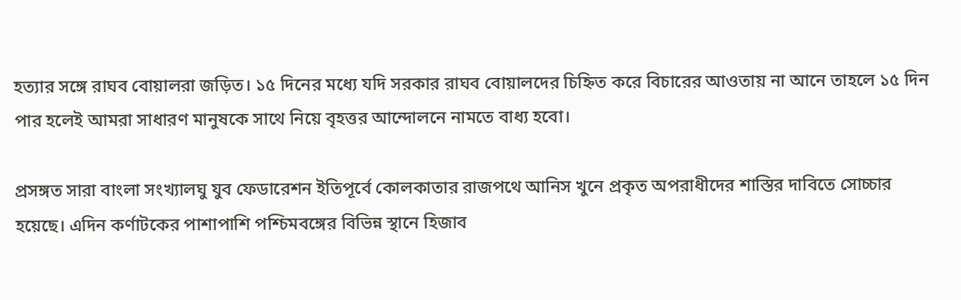হত্যার সঙ্গে রাঘব বোয়ালরা জড়িত। ১৫ দিনের মধ্যে যদি সরকার রাঘব বোয়ালদের চিহ্নিত করে বিচারের আওতায় না আনে তাহলে ১৫ দিন পার হলেই আমরা সাধারণ মানুষকে সাথে নিয়ে বৃহত্তর আন্দোলনে নামতে বাধ্য হবো।

প্রসঙ্গত সারা বাংলা সংখ্যালঘু যুব ফেডারেশন ইতিপূর্বে কোলকাতার রাজপথে আনিস খুনে প্রকৃত অপরাধীদের শাস্তির দাবিতে সোচ্চার হয়েছে। এদিন কর্ণাটকের পাশাপাশি পশ্চিমবঙ্গের বিভিন্ন স্থানে হিজাব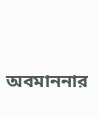অবমাননার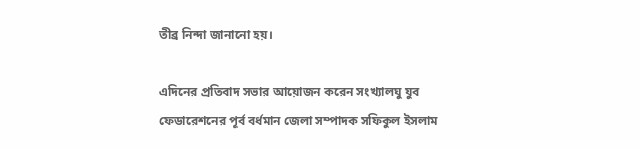তীব্র নিন্দা জানানো হয়।

এদিনের প্রতিবাদ সভার আয়োজন করেন সংখ্যালঘু যুব ফেডারেশনের পূর্ব বর্ধমান জেলা সম্পাদক সফিকুল ইসলাম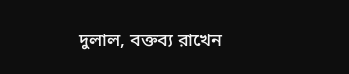দুলাল, বক্তব্য রাখেন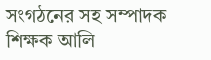সংগঠনের সহ সম্পাদক শিক্ষক আলি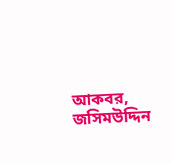আকবর, জসিমউদ্দিন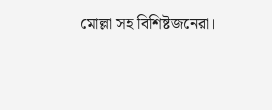মোল্লা সহ বিশিষ্টজনেরা।